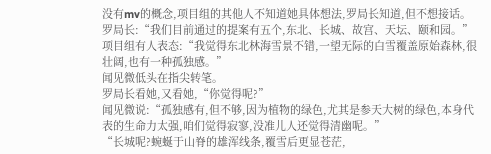没有mv的概念,项目组的其他人不知道她具体想法,罗局长知道,但不想接话。
罗局长:“我们目前通过的提案有五个,东北、长城、故宫、天坛、颐和园。”
项目组有人表态:“我觉得东北林海雪景不错,一望无际的白雪覆盖原始森林,很壮阔,也有一种孤独感。”
闻见微低头在指尖转笔。
罗局长看她,又看她,“你觉得呢?”
闻见微说:“孤独感有,但不够,因为植物的绿色,尤其是参天大树的绿色,本身代表的生命力太强,咱们觉得寂寥,没准儿人还觉得清幽呢。”
“长城呢?蜿蜒于山脊的雄浑线条,覆雪后更显苍茫,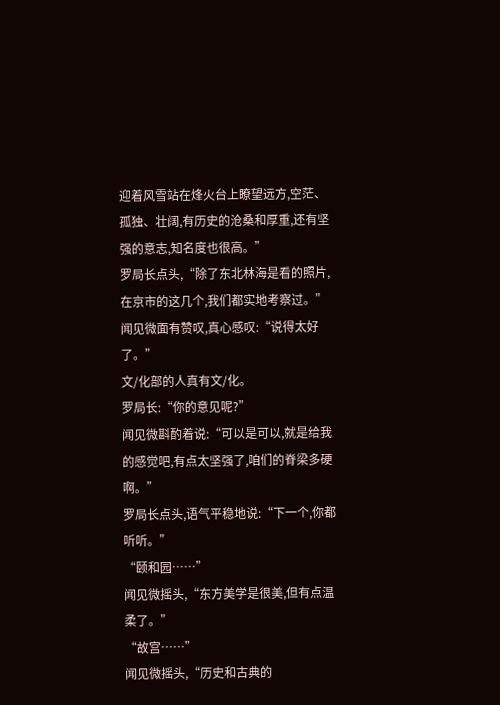迎着风雪站在烽火台上瞭望远方,空茫、孤独、壮阔,有历史的沧桑和厚重,还有坚强的意志,知名度也很高。”
罗局长点头,“除了东北林海是看的照片,在京市的这几个,我们都实地考察过。”
闻见微面有赞叹,真心感叹:“说得太好了。”
文/化部的人真有文/化。
罗局长:“你的意见呢?”
闻见微斟酌着说:“可以是可以,就是给我的感觉吧,有点太坚强了,咱们的脊梁多硬啊。”
罗局长点头,语气平稳地说:“下一个,你都听听。”
“颐和园……”
闻见微摇头,“东方美学是很美,但有点温柔了。”
“故宫……”
闻见微摇头,“历史和古典的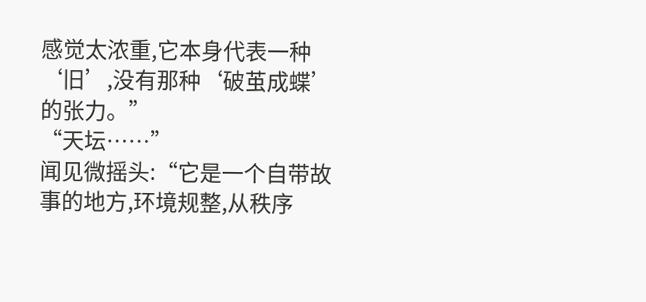感觉太浓重,它本身代表一种‘旧’,没有那种‘破茧成蝶’的张力。”
“天坛……”
闻见微摇头:“它是一个自带故事的地方,环境规整,从秩序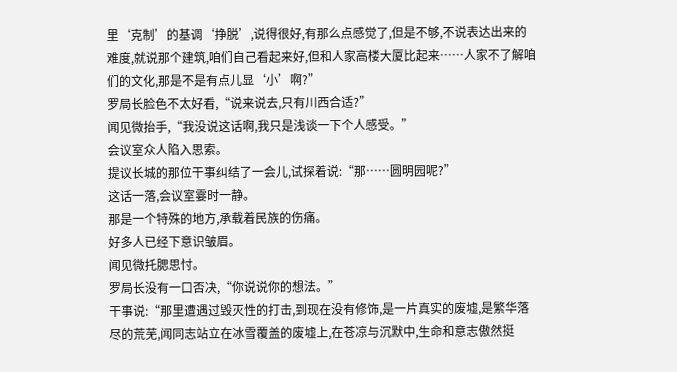里‘克制’的基调‘挣脱’,说得很好,有那么点感觉了,但是不够,不说表达出来的难度,就说那个建筑,咱们自己看起来好,但和人家高楼大厦比起来……人家不了解咱们的文化,那是不是有点儿显‘小’啊?”
罗局长脸色不太好看,“说来说去,只有川西合适?”
闻见微抬手,“我没说这话啊,我只是浅谈一下个人感受。”
会议室众人陷入思索。
提议长城的那位干事纠结了一会儿,试探着说:“那……圆明园呢?”
这话一落,会议室霎时一静。
那是一个特殊的地方,承载着民族的伤痛。
好多人已经下意识皱眉。
闻见微托腮思忖。
罗局长没有一口否决,“你说说你的想法。”
干事说:“那里遭遇过毁灭性的打击,到现在没有修饰,是一片真实的废墟,是繁华落尽的荒芜,闻同志站立在冰雪覆盖的废墟上,在苍凉与沉默中,生命和意志傲然挺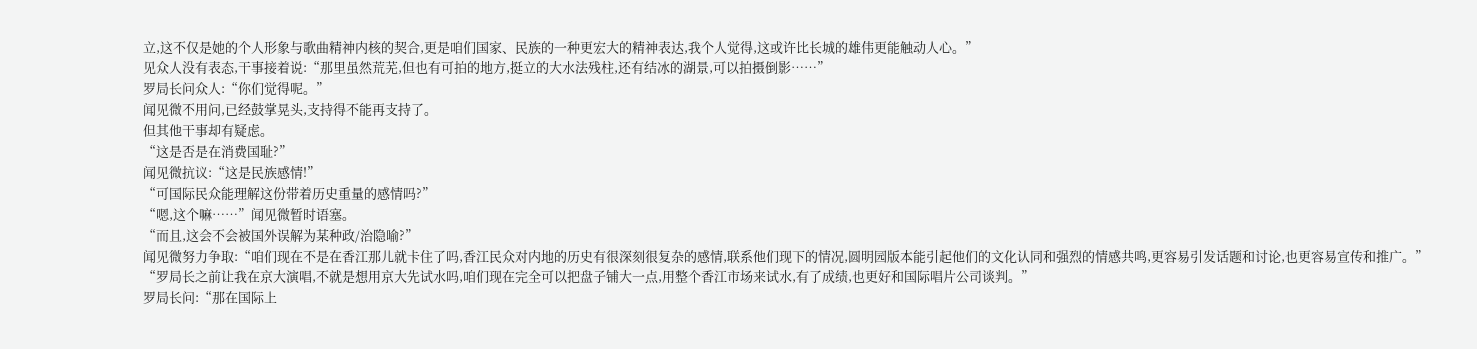立,这不仅是她的个人形象与歌曲精神内核的契合,更是咱们国家、民族的一种更宏大的精神表达,我个人觉得,这或许比长城的雄伟更能触动人心。”
见众人没有表态,干事接着说:“那里虽然荒芜,但也有可拍的地方,挺立的大水法残柱,还有结冰的湖景,可以拍摄倒影……”
罗局长问众人:“你们觉得呢。”
闻见微不用问,已经鼓掌晃头,支持得不能再支持了。
但其他干事却有疑虑。
“这是否是在消费国耻?”
闻见微抗议:“这是民族感情!”
“可国际民众能理解这份带着历史重量的感情吗?”
“嗯,这个嘛……”闻见微暂时语塞。
“而且,这会不会被国外误解为某种政/治隐喻?”
闻见微努力争取:“咱们现在不是在香江那儿就卡住了吗,香江民众对内地的历史有很深刻很复杂的感情,联系他们现下的情况,圆明园版本能引起他们的文化认同和强烈的情感共鸣,更容易引发话题和讨论,也更容易宣传和推广。”
“罗局长之前让我在京大演唱,不就是想用京大先试水吗,咱们现在完全可以把盘子铺大一点,用整个香江市场来试水,有了成绩,也更好和国际唱片公司谈判。”
罗局长问:“那在国际上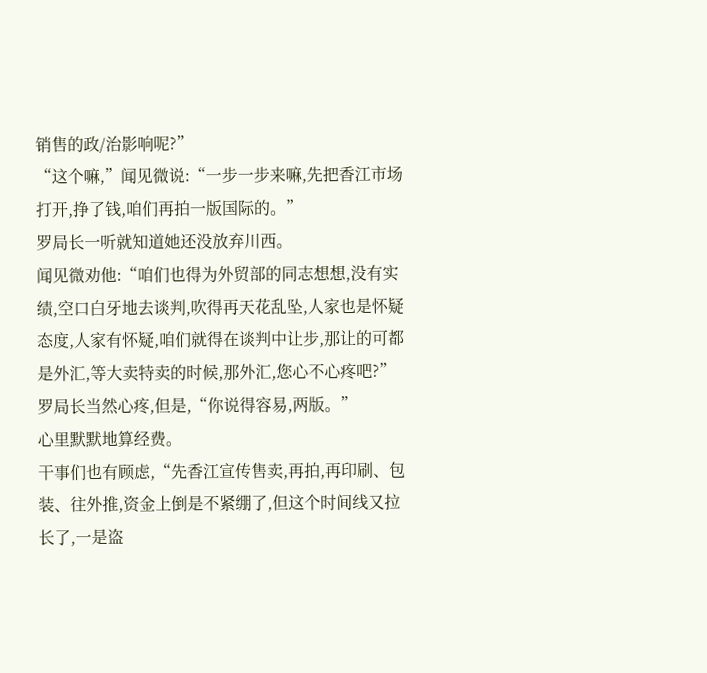销售的政/治影响呢?”
“这个嘛,”闻见微说:“一步一步来嘛,先把香江市场打开,挣了钱,咱们再拍一版国际的。”
罗局长一听就知道她还没放弃川西。
闻见微劝他:“咱们也得为外贸部的同志想想,没有实绩,空口白牙地去谈判,吹得再天花乱坠,人家也是怀疑态度,人家有怀疑,咱们就得在谈判中让步,那让的可都是外汇,等大卖特卖的时候,那外汇,您心不心疼吧?”
罗局长当然心疼,但是,“你说得容易,两版。”
心里默默地算经费。
干事们也有顾虑,“先香江宣传售卖,再拍,再印刷、包装、往外推,资金上倒是不紧绷了,但这个时间线又拉长了,一是盗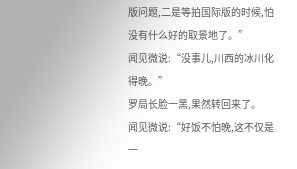版问题,二是等拍国际版的时候,怕没有什么好的取景地了。”
闻见微说:“没事儿,川西的冰川化得晚。”
罗局长脸一黑,果然转回来了。
闻见微说:“好饭不怕晚,这不仅是一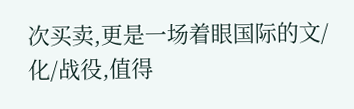次买卖,更是一场着眼国际的文/化/战役,值得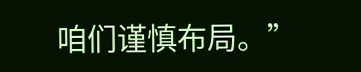咱们谨慎布局。”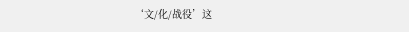‘文/化/战役’这